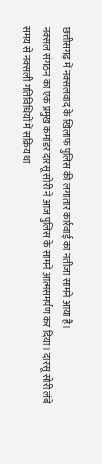छत्तीसगढ़ में नक्सलवाद के खिलाफ पुलिस की लगातार कार्रवाई का नतीजा सामने आया है।
नक्सल संगठन का एक प्रमुख कमांडर दारसू सोरी ने आज पुलिस के सामने आत्मसमर्पण कर दिया। दारसू सोरी लंबे समय से नक्सली गतिविधियों में सक्रिय था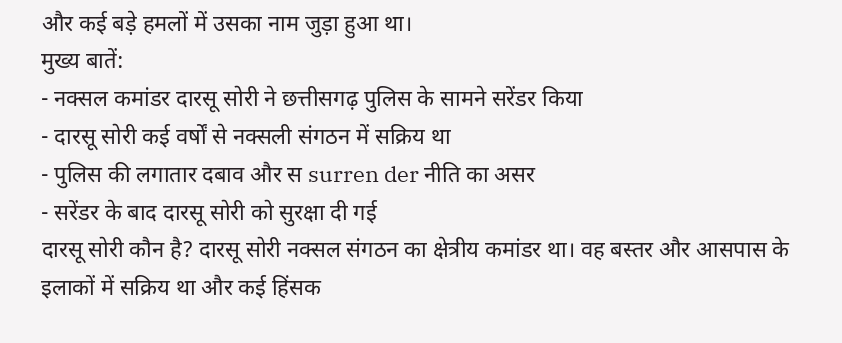और कई बड़े हमलों में उसका नाम जुड़ा हुआ था।
मुख्य बातें:
- नक्सल कमांडर दारसू सोरी ने छत्तीसगढ़ पुलिस के सामने सरेंडर किया
- दारसू सोरी कई वर्षों से नक्सली संगठन में सक्रिय था
- पुलिस की लगातार दबाव और स surren der नीति का असर
- सरेंडर के बाद दारसू सोरी को सुरक्षा दी गई
दारसू सोरी कौन है? दारसू सोरी नक्सल संगठन का क्षेत्रीय कमांडर था। वह बस्तर और आसपास के इलाकों में सक्रिय था और कई हिंसक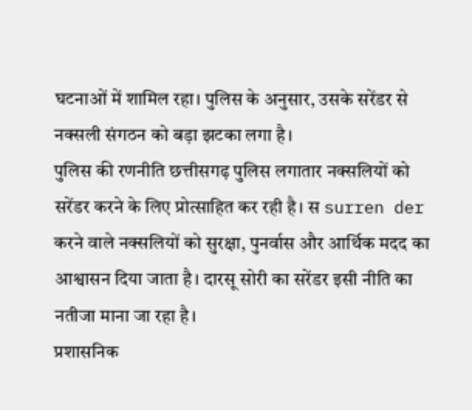घटनाओं में शामिल रहा। पुलिस के अनुसार, उसके सरेंडर से नक्सली संगठन को बड़ा झटका लगा है।
पुलिस की रणनीति छत्तीसगढ़ पुलिस लगातार नक्सलियों को सरेंडर करने के लिए प्रोत्साहित कर रही है। स surren der करने वाले नक्सलियों को सुरक्षा, पुनर्वास और आर्थिक मदद का आश्वासन दिया जाता है। दारसू सोरी का सरेंडर इसी नीति का नतीजा माना जा रहा है।
प्रशासनिक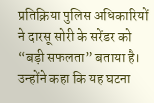प्रतिक्रिया पुलिस अधिकारियों ने दारसू सोरी के सरेंडर को “बड़ी सफलता” बताया है। उन्होंने कहा कि यह घटना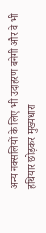अन्य नक्सलियों के लिए भी उदाहरण बनेगी और वे भी हथियार छोड़कर मुख्यधारा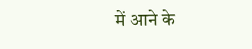में आने के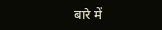बारे में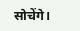सोचेंगे।